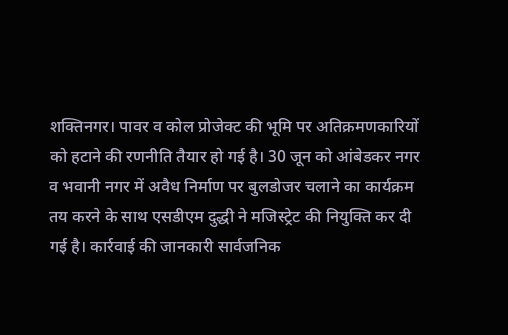शक्तिनगर। पावर व कोल प्रोजेक्ट की भूमि पर अतिक्रमणकारियों को हटाने की रणनीति तैयार हो गई है। 30 जून को आंबेडकर नगर व भवानी नगर में अवैध निर्माण पर बुलडोजर चलाने का कार्यक्रम तय करने के साथ एसडीएम दुद्धी ने मजिस्ट्रेट की नियुक्ति कर दी गई है। कार्रवाई की जानकारी सार्वजनिक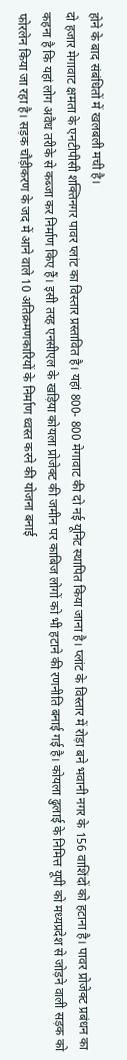होने के बाद संबंधितों में खलबली मची है।
दो हजार मेगावाट क्षमता के एनटीपीसी शक्तिनगर पावर प्लांट का विस्तार प्रस्तावित है। यहां 800- 800 मेगावाट की दो नई यूनिट स्थापित किया जाना है। प्लांट के विस्तार में रोड़ा बने भवानी नगर के 156 वाशिंदों को हटाना है। पावर प्रोजेक्ट प्रबंधन का कहना है कि यहां लोग अवैध तरीके से कब्जा कर निर्माण किए हैं। इसी तरह एनसीएल के खड़िया कोयला प्रोजेक्ट की जमीन पर काबिज लोगों को भी हटाने की रणनीति बनाई गई है। कोयला ढुलाई के निमित्त यूपी को मध्यप्रदेश से जोड़ने वाली सड़क को फोरलेन किया जा रहा है। सड़क चौड़ीकरण के जद में आने वाले 10 अतिक्रमणकारियों के निर्माण ध्वस्त करने की योजना बनाई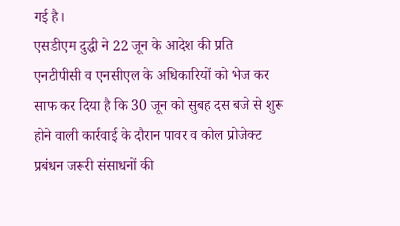गई है।
एसडीएम दुद्धी ने 22 जून के आदेश की प्रति एनटीपीसी व एनसीएल के अधिकारियों को भेज कर साफ कर दिया है कि 30 जून को सुबह दस बजे से शुरू होने वाली कार्रवाई के दौरान पावर व कोल प्रोजेक्ट प्रबंधन जरूरी संसाधनों की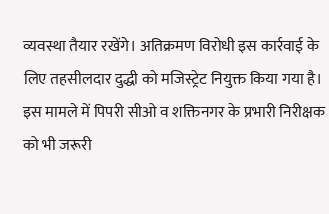व्यवस्था तैयार रखेंगे। अतिक्रमण विरोधी इस कार्रवाई के लिए तहसीलदार दुद्धी को मजिस्ट्रेट नियुक्त किया गया है। इस मामले में पिपरी सीओ व शक्तिनगर के प्रभारी निरीक्षक को भी जरूरी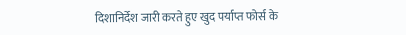दिशानिर्देश जारी करते हुए खुद पर्याप्त फोर्स के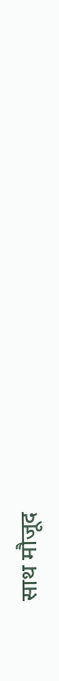साथ मौजूद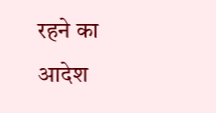रहने का आदेश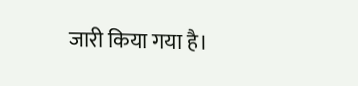जारी किया गया है।